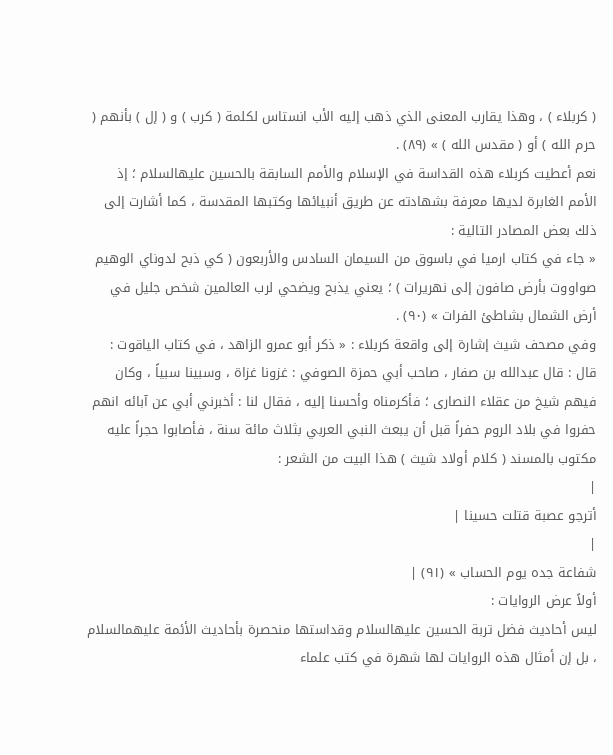( كربلاء ) ، وهذا يقارب المعنى الذي ذهب إليه الأب انستاس لكلمة ( كرب ) و ( إل ) بأنهم ( حرم الله ) أو ( مقدس الله ) » (٨٩) .
نعم أعطيت كربلاء هذه القداسة في الإسلام والأمم السابقة بالحسين عليهالسلام ؛ إذ الأمم الغابرة لديها معرفة بشهادته عن طريق أنبيائها وكتبها المقدسة ، كما أشارت إلى ذلك بعض المصادر التالية :
« جاء في كتاب ارميا في باسوق من السيمان السادس والأربعون ( كي ذبح لدوناي الوهيم صواووت بأرض صافون إلى نهريرات ) ؛ يعني يذبح ويضحي لرب العالمين شخص جليل في أرض الشمال بشاطئ الفرات » (٩٠) .
وفي مصحف شيث إشارة إلى واقعة كربلاء : « ذكر أبو عمرو الزاهد ، في كتاب الياقوت : قال : قال عبدالله بن صفار ، صاحب أبي حمزة الصوفي : غزونا غزاة ، وسبينا سبياً ، وكان فيهم شيخ من عقلاء النصارى ؛ فأكرمناه وأحسنا إليه ، فقال لنا : أخبرني أبي عن آبائه انهم حفروا في بلاد الروم حفراً قبل أن يبعث النبي العربي بثلاث مائة سنة ، فأصابوا حجراً عليه مكتوب بالمسند ( كلام أولاد شيث ) هذا البيت من الشعر :
|
أترجو عصبة قتلت حسينا |
|
شفاعة جده يوم الحساب » (٩١) |
أولاً عرض الروايات :
ليس أحاديث فضل تربة الحسين عليهالسلام وقداستها منحصرة بأحاديث الأئمة عليهمالسلام ، بل إن أمثال هذه الروايات لها شهرة في كتب علماء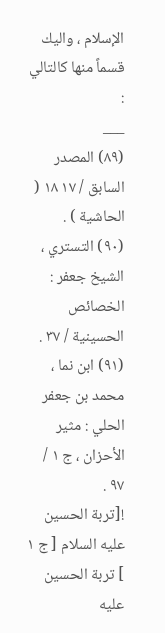الإسلام ، واليك قسماً منها كالتالي :
___
(٨٩) المصدر السابق / ١٧ ١٨ ( الحاشية ) .
(٩٠) التستري ، الشيخ جعفر : الخصائص الحسينية / ٣٧ .
(٩١) ابن نما ، محمد بن جعفر الحلي : مثير الأحزان ، ج ١ / ٩٧ .
![تربة الحسين عليه السلام [ ج ١ ] تربة الحسين عليه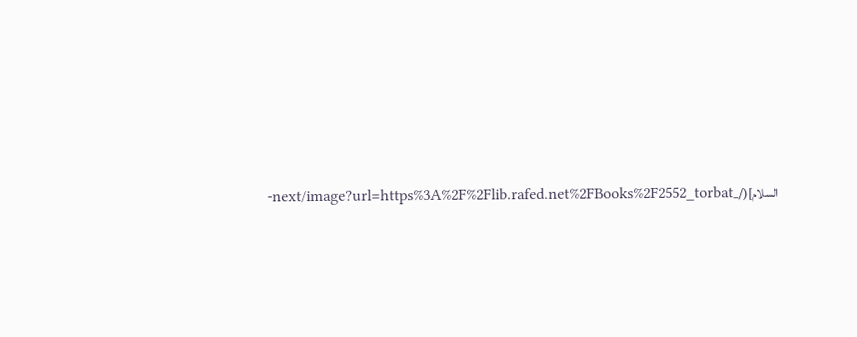السلام](/_next/image?url=https%3A%2F%2Flib.rafed.net%2FBooks%2F2552_torbat-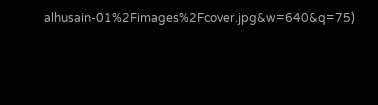alhusain-01%2Fimages%2Fcover.jpg&w=640&q=75)